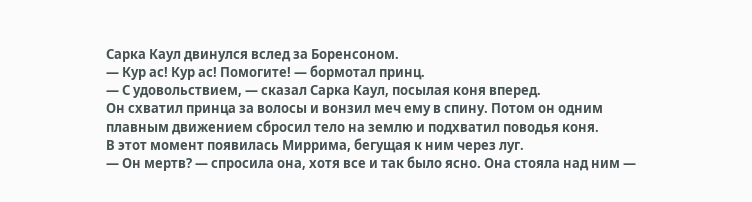Сарка Каул двинулся вслед за Боренсоном.
— Кур ас! Кур ас! Помогите! — бормотал принц.
— С удовольствием, — сказал Сарка Каул, посылая коня вперед.
Он схватил принца за волосы и вонзил меч ему в спину. Потом он одним плавным движением сбросил тело на землю и подхватил поводья коня.
В этот момент появилась Миррима, бегущая к ним через луг.
— Он мертв? — спросила она, хотя все и так было ясно. Она стояла над ним —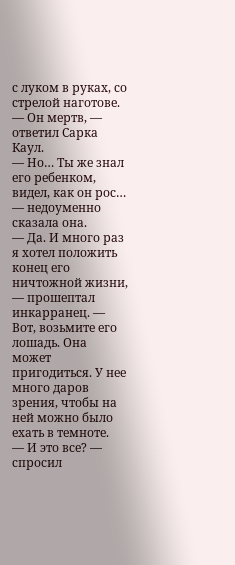с луком в руках, со стрелой наготове.
— Он мертв, — ответил Сарка Каул.
— Но… Ты же знал его ребенком, видел, как он рос… — недоуменно сказала она.
— Да. И много раз я хотел положить конец его ничтожной жизни, — прошептал инкарранец. — Вот, возьмите его лошадь. Она может пригодиться. У нее много даров зрения, чтобы на ней можно было ехать в темноте.
— И это все? — спросил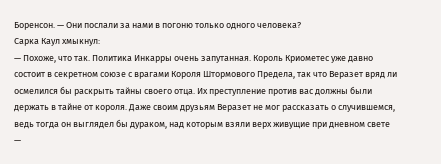Боренсон. — Они послали за нами в погоню только одного человека?
Сарка Каул хмыкнул:
— Похоже, что так. Политика Инкарры очень запутанная. Король Криометес уже давно состоит в секретном союзе с врагами Короля Штормового Предела, так что Веразет вряд ли осмелился бы раскрыть тайны своего отца. Их преступление против вас должны были держать в тайне от короля. Даже своим друзьям Веразет не мог рассказать о случившемся, ведь тогда он выглядел бы дураком, над которым взяли верх живущие при дневном свете —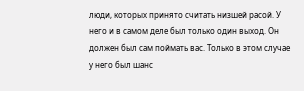люди, которых принято считать низшей расой. У него и в самом деле был только один выход. Он должен был сам поймать вас. Только в этом случае у него был шанс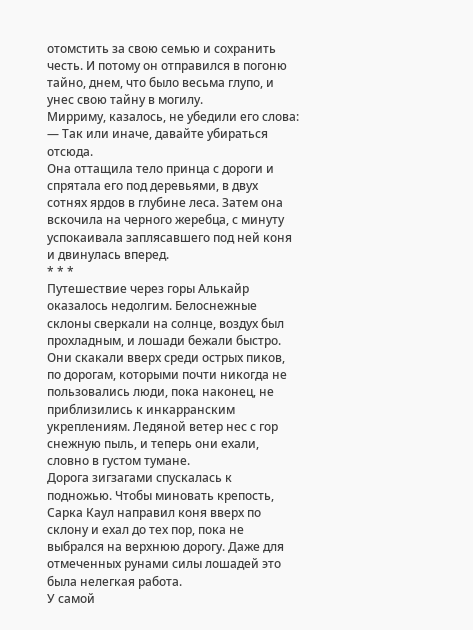отомстить за свою семью и сохранить честь. И потому он отправился в погоню тайно, днем, что было весьма глупо, и унес свою тайну в могилу.
Мирриму, казалось, не убедили его слова:
— Так или иначе, давайте убираться отсюда.
Она оттащила тело принца с дороги и спрятала его под деревьями, в двух сотнях ярдов в глубине леса. Затем она вскочила на черного жеребца, с минуту успокаивала заплясавшего под ней коня и двинулась вперед.
* * *
Путешествие через горы Алькайр оказалось недолгим. Белоснежные склоны сверкали на солнце, воздух был прохладным, и лошади бежали быстро.
Они скакали вверх среди острых пиков, по дорогам, которыми почти никогда не пользовались люди, пока наконец, не приблизились к инкарранским укреплениям. Ледяной ветер нес с гор снежную пыль, и теперь они ехали, словно в густом тумане.
Дорога зигзагами спускалась к подножью. Чтобы миновать крепость, Сарка Каул направил коня вверх по склону и ехал до тех пор, пока не выбрался на верхнюю дорогу. Даже для отмеченных рунами силы лошадей это была нелегкая работа.
У самой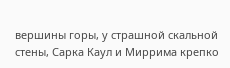вершины горы, у страшной скальной стены, Сарка Каул и Миррима крепко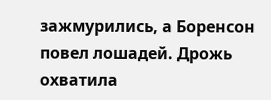зажмурились, а Боренсон повел лошадей. Дрожь охватила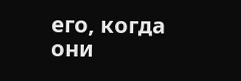его, когда они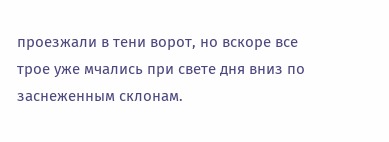проезжали в тени ворот, но вскоре все трое уже мчались при свете дня вниз по заснеженным склонам.